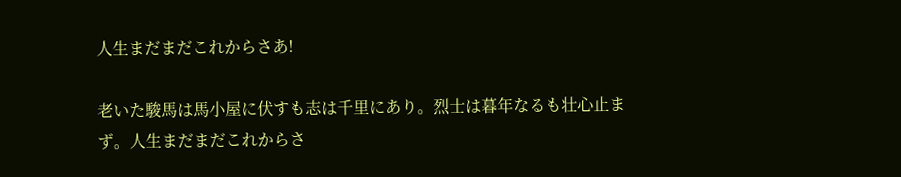人生まだまだこれからさあ!

老いた駿馬は馬小屋に伏すも志は千里にあり。烈士は暮年なるも壮心止まず。人生まだまだこれからさ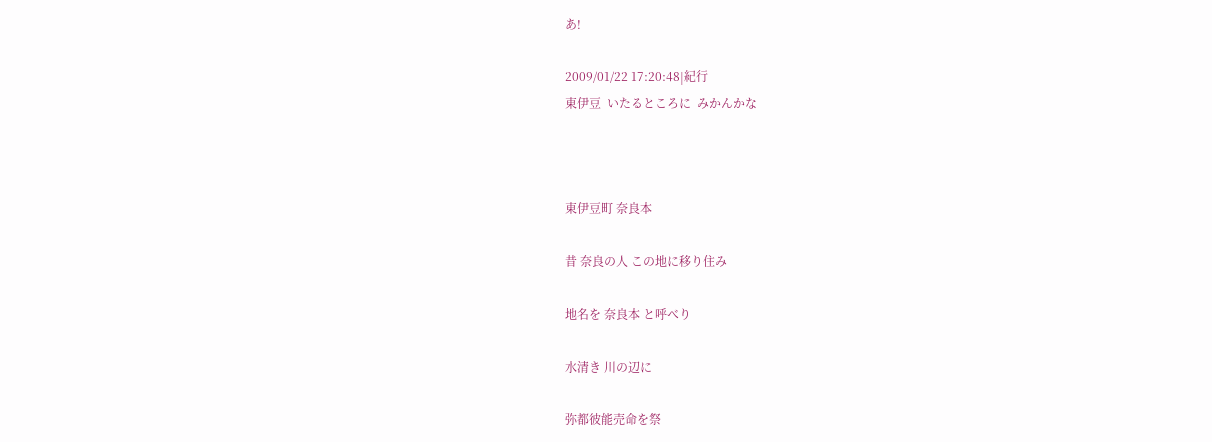あ!

2009/01/22 17:20:48|紀行
東伊豆  いたるところに  みかんかな



東伊豆町 奈良本

昔 奈良の人 この地に移り住み

地名を 奈良本 と呼べり

水清き 川の辺に

弥都彼能売命を祭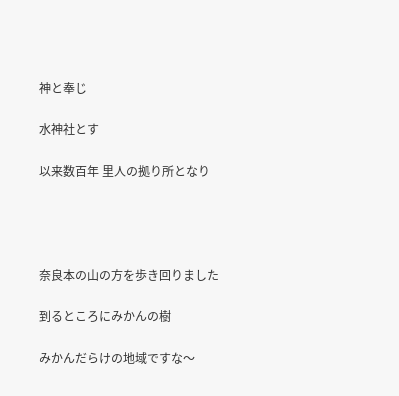神と奉じ

水神社とす

以来数百年 里人の拠り所となり




奈良本の山の方を歩き回りました

到るところにみかんの樹

みかんだらけの地域ですな〜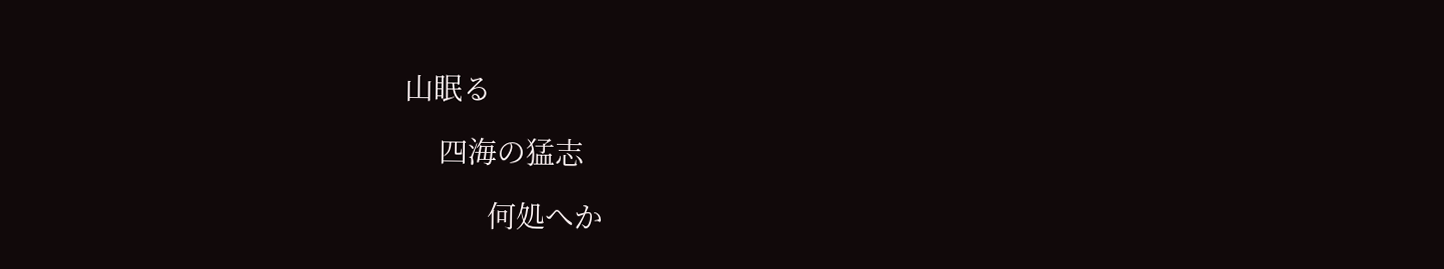山眠る

     四海の猛志

            何処へか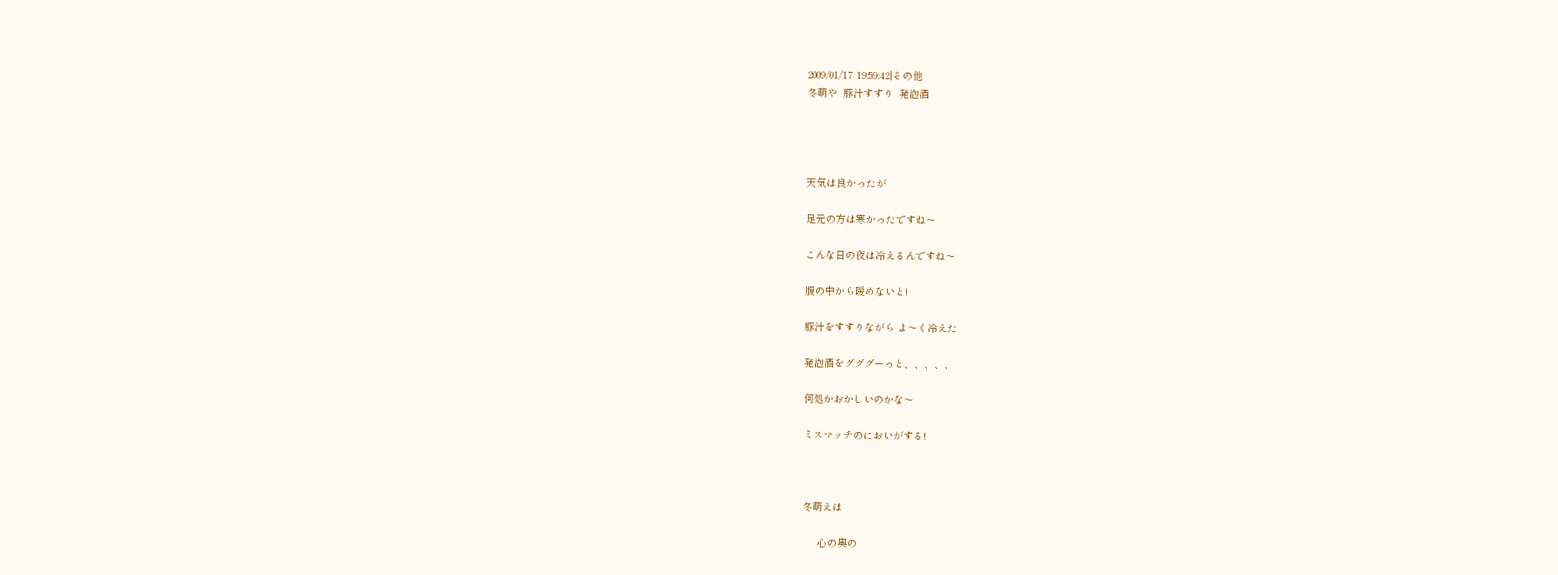2009/01/17 19:59:42|その他
冬萌や  豚汁すすり  発泡酒




天気は良かったが

足元の方は寒かったですね〜

こんな日の夜は冷えるんですね〜

腹の中から暖めないと!

豚汁をすすりながら よ〜く冷えた

発泡酒をグググーっと、、、、、

何処かおかしいのかな〜

ミスマッチのにおいがする!



冬萌えは

     心の奥の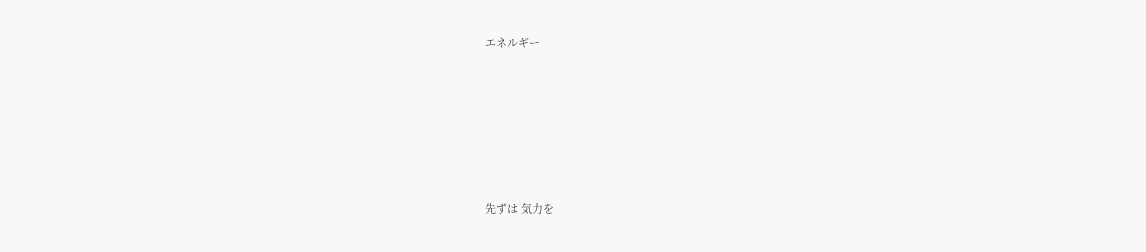エネルギー






先ずは 気力を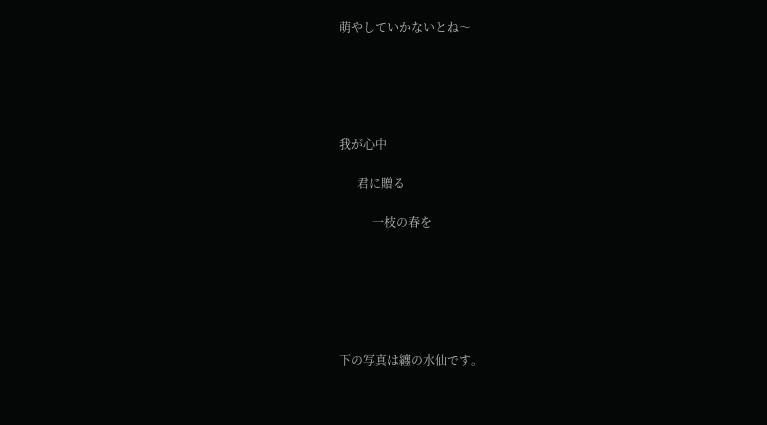萌やしていかないとね〜





我が心中

      君に贈る

           一枝の春を






下の写真は纏の水仙です。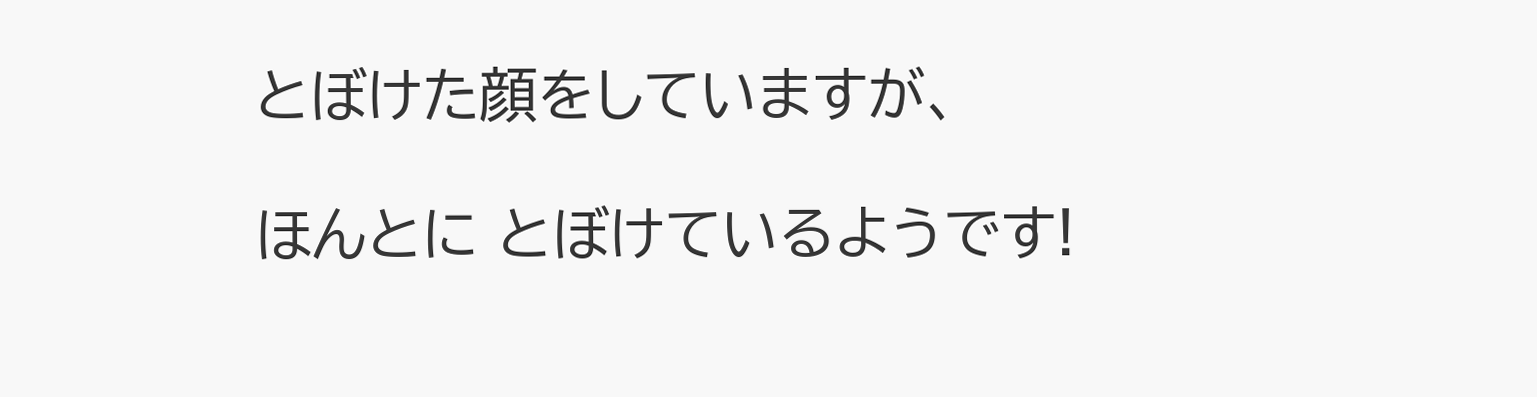とぼけた顔をしていますが、

ほんとに とぼけているようです!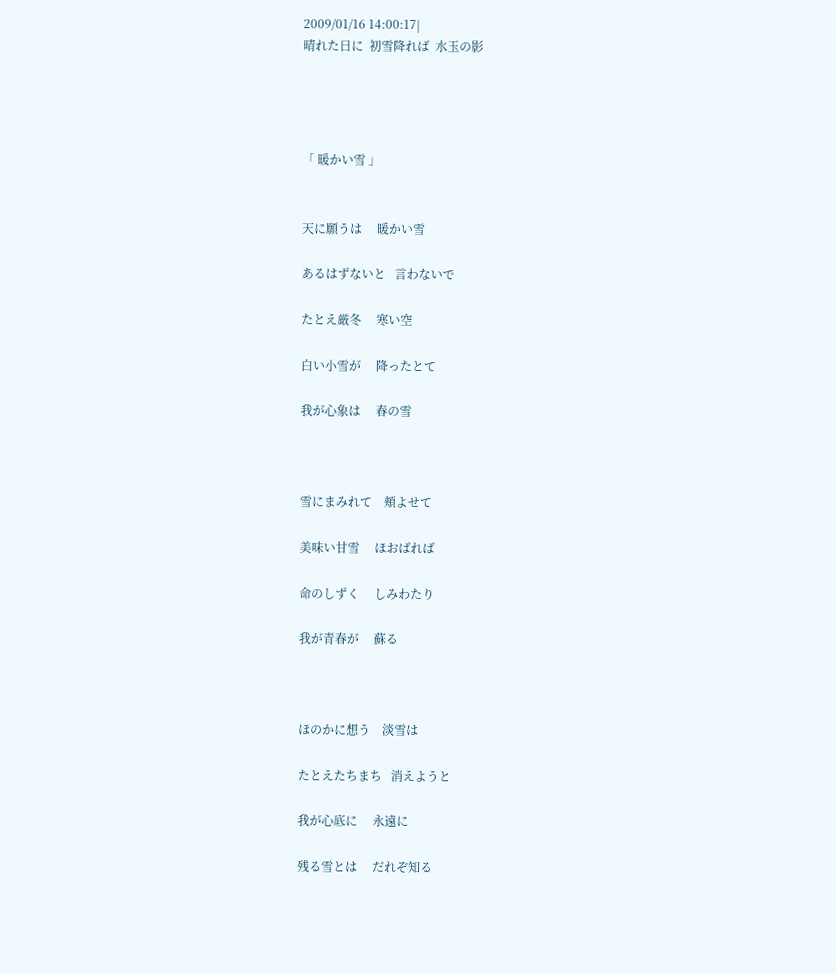2009/01/16 14:00:17|
晴れた日に  初雪降れば  水玉の影




「 暖かい雪 」


天に願うは     暖かい雪

あるはずないと   言わないで

たとえ厳冬     寒い空

白い小雪が     降ったとて

我が心象は     春の雪



雪にまみれて    頬よせて

美味い甘雪     ほおばれば

命のしずく     しみわたり

我が青春が     蘇る



ほのかに想う    淡雪は

たとえたちまち   消えようと

我が心底に     永遠に

残る雪とは     だれぞ知る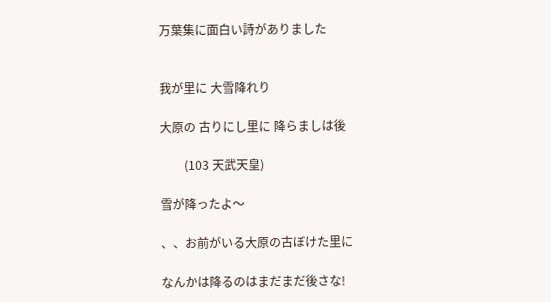万葉集に面白い詩がありました


我が里に 大雪降れり

大原の 古りにし里に 降らましは後

        (103 天武天皇)

雪が降ったよ〜

、、お前がいる大原の古ぼけた里に

なんかは降るのはまだまだ後さな!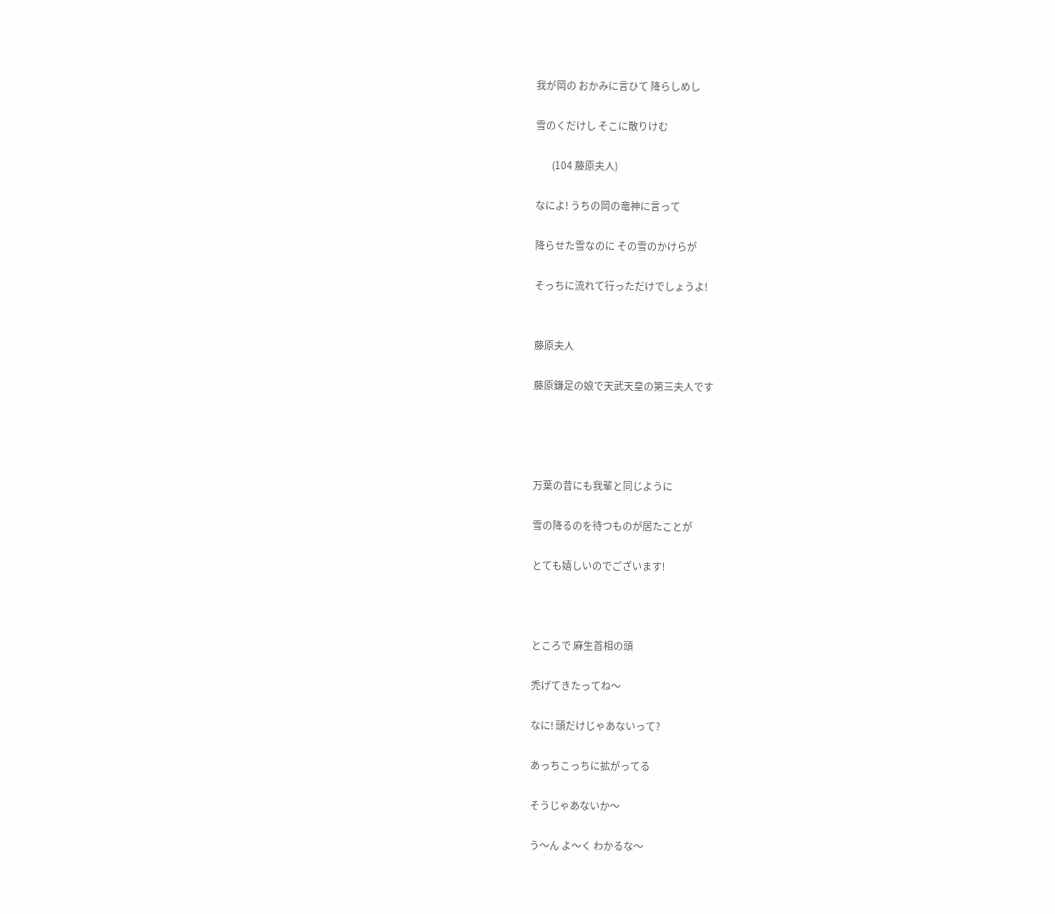我が岡の おかみに言ひて 降らしめし

雪のくだけし そこに散りけむ

        (104 藤原夫人)

なによ! うちの岡の竜神に言って

降らせた雪なのに その雪のかけらが

そっちに流れて行っただけでしょうよ!


藤原夫人

藤原鎌足の娘で天武天皇の第三夫人です




万葉の昔にも我輩と同じように

雪の降るのを待つものが居たことが

とても嬉しいのでございます!



ところで 麻生首相の頭

禿げてきたってね〜

なに! 頭だけじゃあないって?

あっちこっちに拡がってる

そうじゃあないか〜

う〜ん よ〜く わかるな〜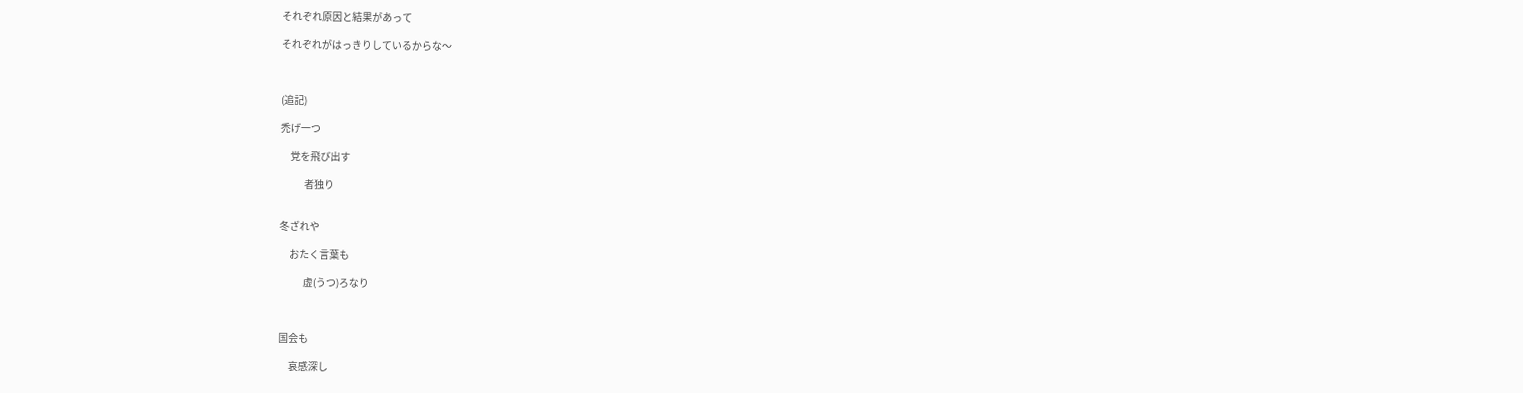それぞれ原因と結果があって

それぞれがはっきりしているからな〜



(追記)

禿げ一つ

     党を飛び出す

            者独り


冬ざれや

     おたく言葉も

            虚(うつ)ろなり



国会も

     哀感深し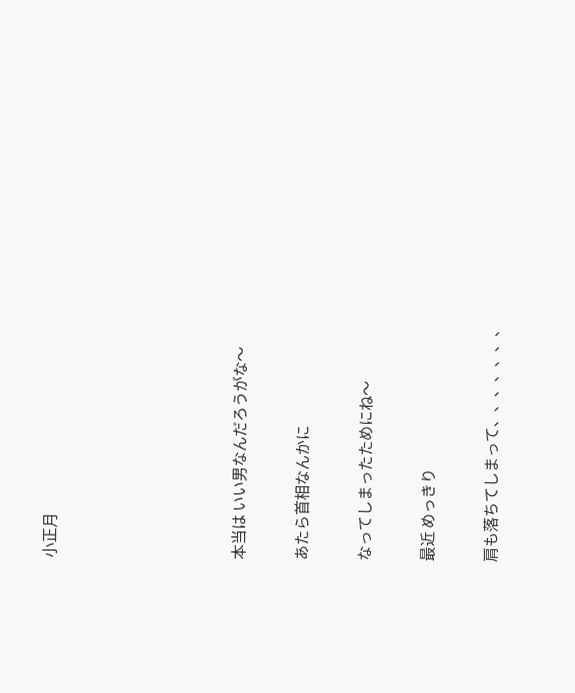小正月





本当は いい男なんだろうがな〜

あたら首相なんかに

なってしまったためにね〜

最近 めっきり

肩も落ちてしまって、、、、、、、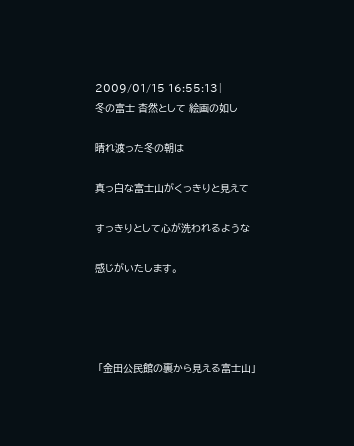2009/01/15 16:55:13|
冬の富士 杳然として 絵画の如し

晴れ渡った冬の朝は

真っ白な富士山がくっきりと見えて

すっきりとして心が洗われるような

感じがいたします。




 「金田公民館の裏から見える富士山」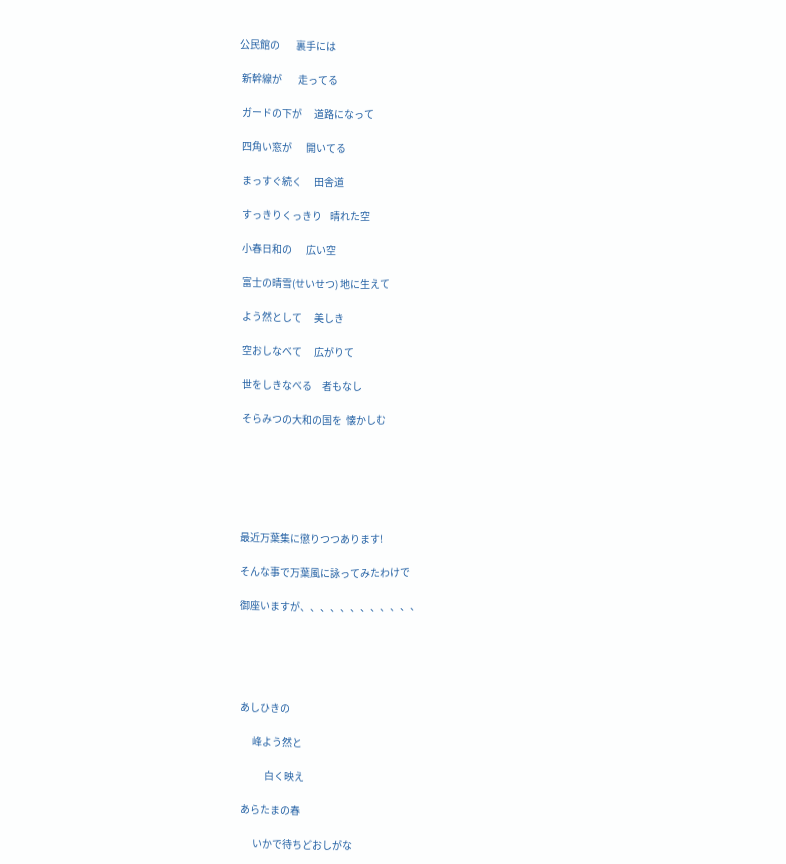公民館の        裏手には

 新幹線が        走ってる

 ガードの下が      道路になって

 四角い窓が       開いてる

 まっすぐ続く      田舎道

 すっきりくっきり    晴れた空

 小春日和の       広い空

 富士の晴雪(せいせつ) 地に生えて

 よう然として      美しき

 空おしなべて      広がりて

 世をしきなべる     者もなし

 そらみつの大和の国を  懐かしむ






最近万葉集に懲りつつあります!

そんな事で万葉風に詠ってみたわけで

御座いますが、、、、、、、、、、、、





あしひきの

      峰よう然と

            白く映え

あらたまの春

      いかで待ちどおしがな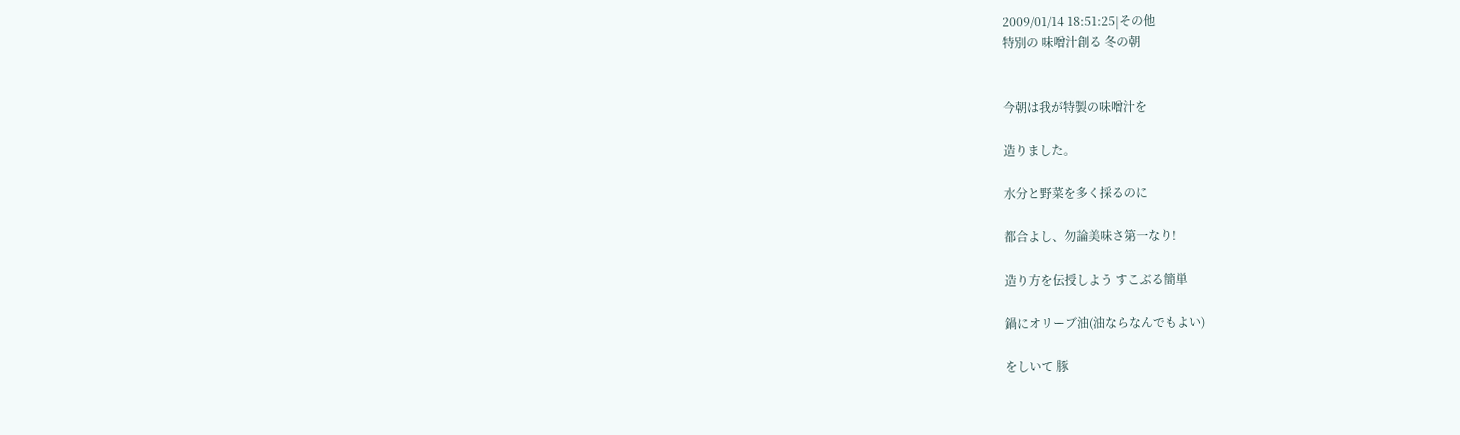2009/01/14 18:51:25|その他
特別の 味噌汁創る 冬の朝


今朝は我が特製の味噌汁を

造りました。

水分と野菜を多く採るのに

都合よし、勿論美味さ第一なり!

造り方を伝授しよう すこぶる簡単

鍋にオリーブ油(油ならなんでもよい)

をしいて 豚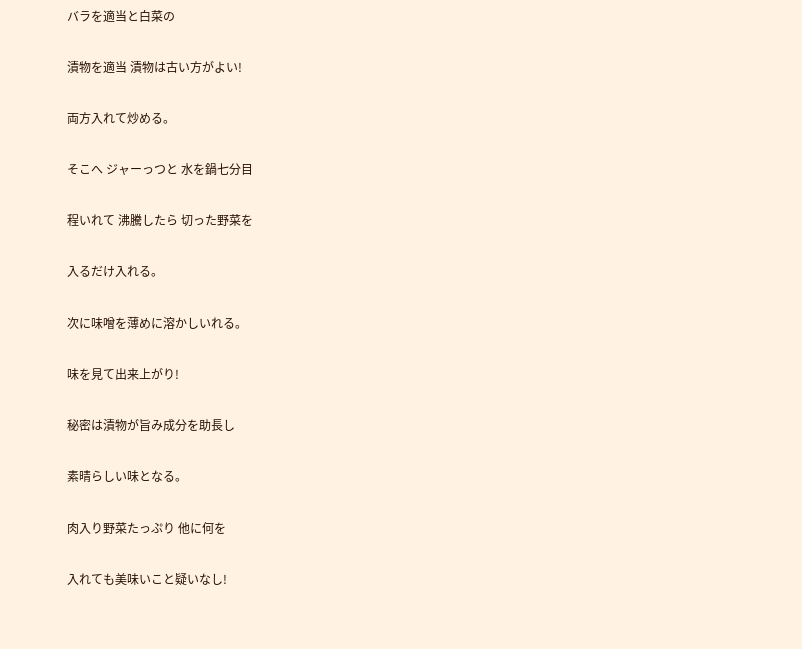バラを適当と白菜の

漬物を適当 漬物は古い方がよい!

両方入れて炒める。

そこへ ジャーっつと 水を鍋七分目

程いれて 沸騰したら 切った野菜を

入るだけ入れる。

次に味噌を薄めに溶かしいれる。

味を見て出来上がり!

秘密は漬物が旨み成分を助長し

素晴らしい味となる。

肉入り野菜たっぷり 他に何を

入れても美味いこと疑いなし!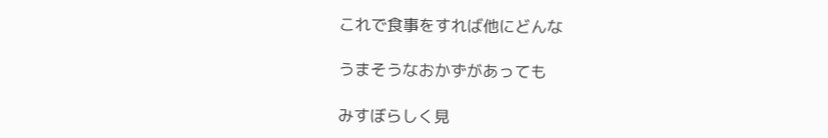これで食事をすれば他にどんな

うまそうなおかずがあっても

みすぼらしく見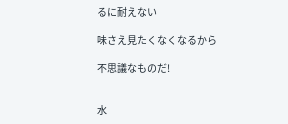るに耐えない

味さえ見たくなくなるから

不思議なものだ!


水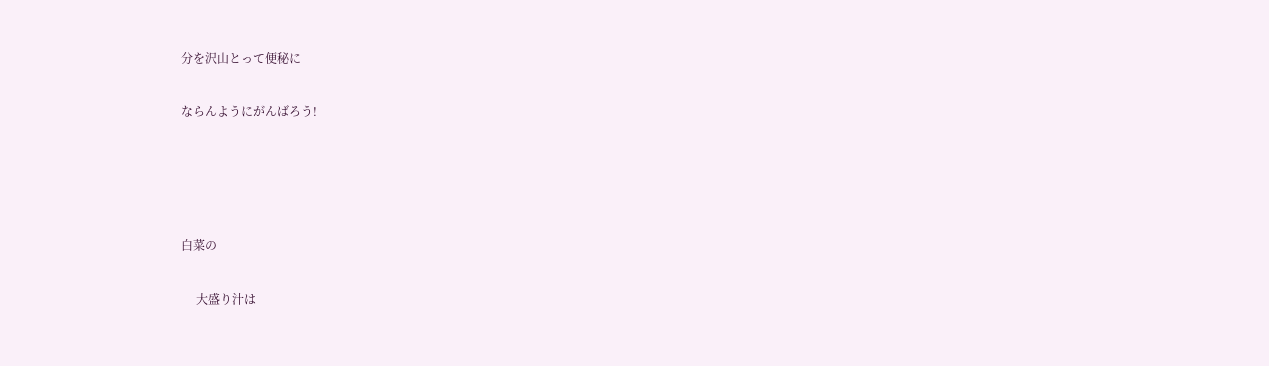分を沢山とって便秘に

ならんようにがんばろう!




白菜の

     大盛り汁は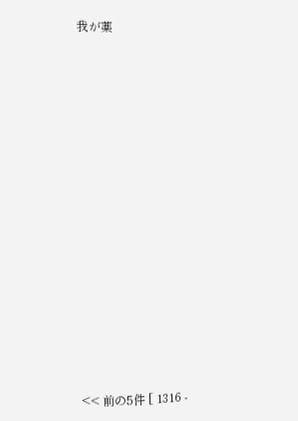我が薬















<< 前の5件 [ 1316 -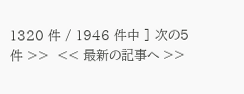1320 件 / 1946 件中 ] 次の5件 >>  << 最新の記事へ >>